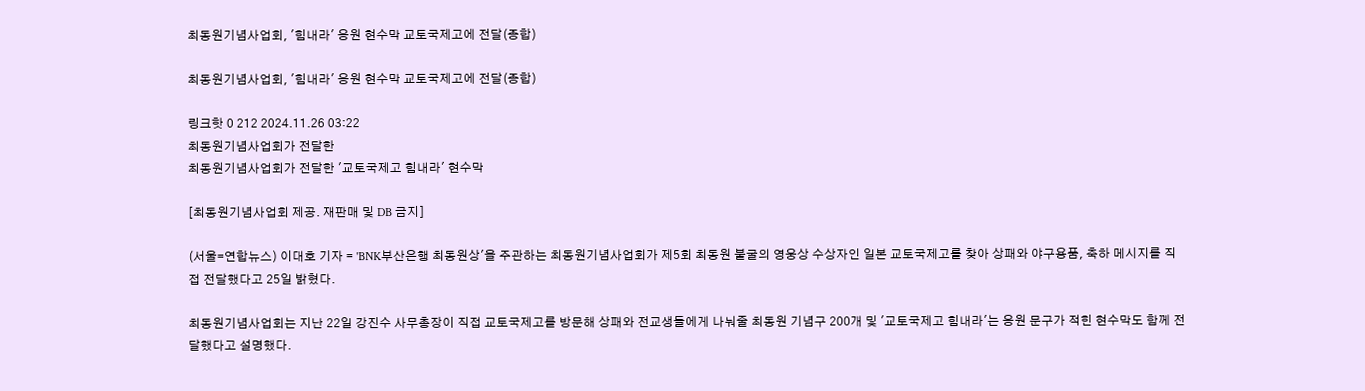최동원기념사업회, '힘내라' 응원 현수막 교토국제고에 전달(종합)

최동원기념사업회, '힘내라' 응원 현수막 교토국제고에 전달(종합)

링크핫 0 212 2024.11.26 03:22
최동원기념사업회가 전달한
최동원기념사업회가 전달한 '교토국제고 힘내라' 현수막

[최동원기념사업회 제공. 재판매 및 DB 금지]

(서울=연합뉴스) 이대호 기자 = 'BNK부산은행 최동원상'을 주관하는 최동원기념사업회가 제5회 최동원 불굴의 영웅상 수상자인 일본 교토국제고를 찾아 상패와 야구용품, 축하 메시지를 직접 전달했다고 25일 밝혔다.

최동원기념사업회는 지난 22일 강진수 사무총장이 직접 교토국제고를 방문해 상패와 전교생들에게 나눠줄 최동원 기념구 200개 및 '교토국제고 힘내라'는 응원 문구가 적힌 현수막도 함께 전달했다고 설명했다.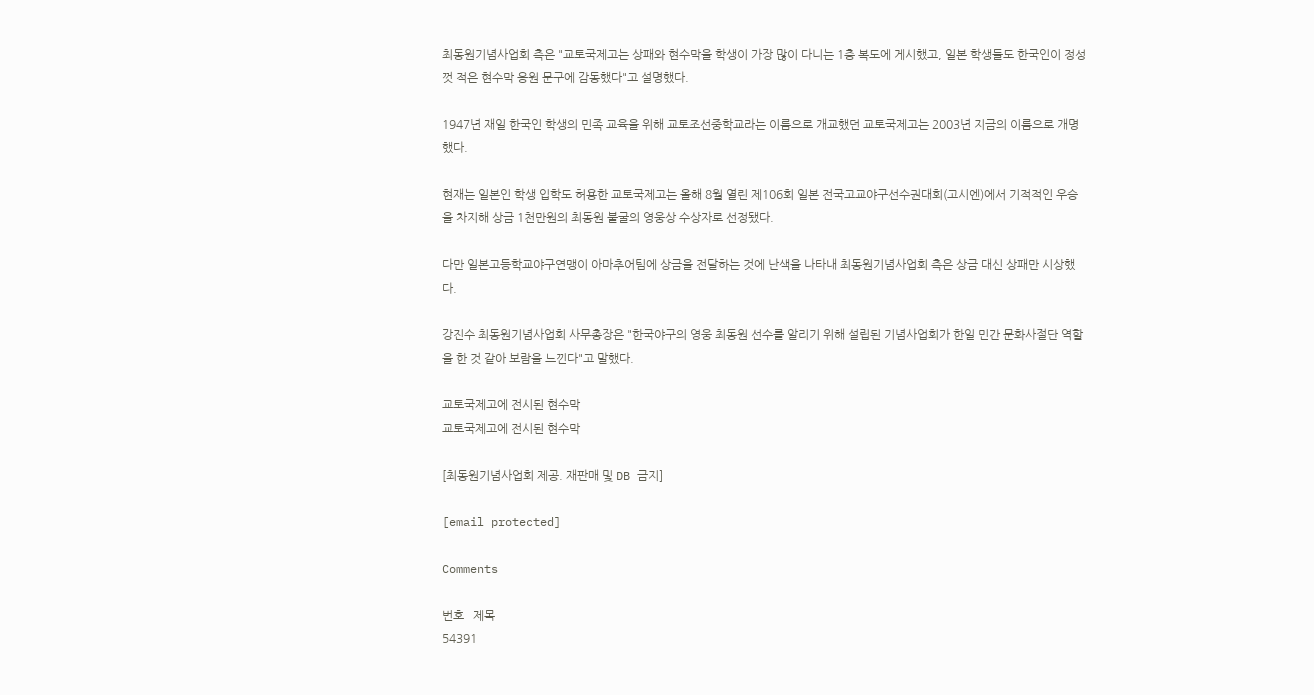최동원기념사업회 측은 "교토국제고는 상패와 현수막을 학생이 가장 많이 다니는 1층 복도에 게시했고, 일본 학생들도 한국인이 정성껏 적은 현수막 응원 문구에 감동했다"고 설명했다.

1947년 재일 한국인 학생의 민족 교육을 위해 교토조선중학교라는 이름으로 개교했던 교토국제고는 2003년 지금의 이름으로 개명했다.

현재는 일본인 학생 입학도 허용한 교토국제고는 올해 8월 열린 제106회 일본 전국고교야구선수권대회(고시엔)에서 기적적인 우승을 차지해 상금 1천만원의 최동원 불굴의 영웅상 수상자로 선정됐다.

다만 일본고등학교야구연맹이 아마추어팀에 상금을 전달하는 것에 난색을 나타내 최동원기념사업회 측은 상금 대신 상패만 시상했다.

강진수 최동원기념사업회 사무총장은 "한국야구의 영웅 최동원 선수를 알리기 위해 설립된 기념사업회가 한일 민간 문화사절단 역할을 한 것 같아 보람을 느낀다"고 말했다.

교토국제고에 전시된 현수막
교토국제고에 전시된 현수막

[최동원기념사업회 제공. 재판매 및 DB 금지]

[email protected]

Comments

번호   제목
54391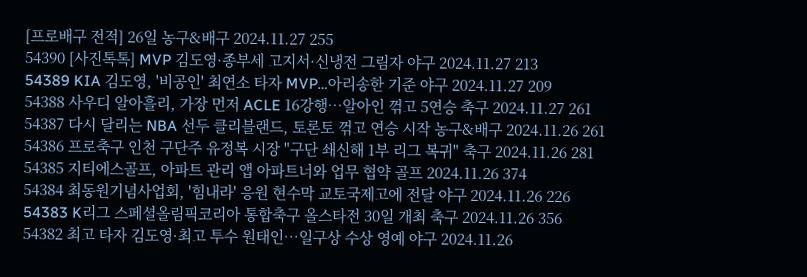[프로배구 전적] 26일 농구&배구 2024.11.27 255
54390 [사진톡톡] MVP 김도영·종부세 고지서·신냉전 그림자 야구 2024.11.27 213
54389 KIA 김도영, '비공인' 최연소 타자 MVP…아리송한 기준 야구 2024.11.27 209
54388 사우디 알아흘리, 가장 먼저 ACLE 16강행…알아인 꺾고 5연승 축구 2024.11.27 261
54387 다시 달리는 NBA 선두 클리블랜드, 토론토 꺾고 연승 시작 농구&배구 2024.11.26 261
54386 프로축구 인천 구단주 유정복 시장 "구단 쇄신해 1부 리그 복귀" 축구 2024.11.26 281
54385 지티에스골프, 아파트 관리 앱 아파트너와 업무 협약 골프 2024.11.26 374
54384 최동원기념사업회, '힘내라' 응원 현수막 교토국제고에 전달 야구 2024.11.26 226
54383 K리그 스페셜올림픽코리아 통합축구 올스타전 30일 개최 축구 2024.11.26 356
54382 최고 타자 김도영·최고 투수 원태인…일구상 수상 영예 야구 2024.11.26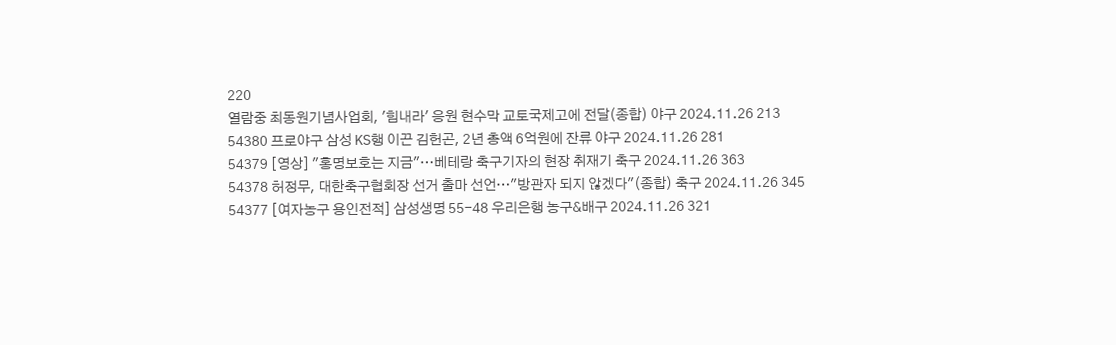220
열람중 최동원기념사업회, '힘내라' 응원 현수막 교토국제고에 전달(종합) 야구 2024.11.26 213
54380 프로야구 삼성 KS행 이끈 김헌곤, 2년 총액 6억원에 잔류 야구 2024.11.26 281
54379 [영상] "홍명보호는 지금"…베테랑 축구기자의 현장 취재기 축구 2024.11.26 363
54378 허정무, 대한축구협회장 선거 출마 선언…"방관자 되지 않겠다"(종합) 축구 2024.11.26 345
54377 [여자농구 용인전적] 삼성생명 55-48 우리은행 농구&배구 2024.11.26 321